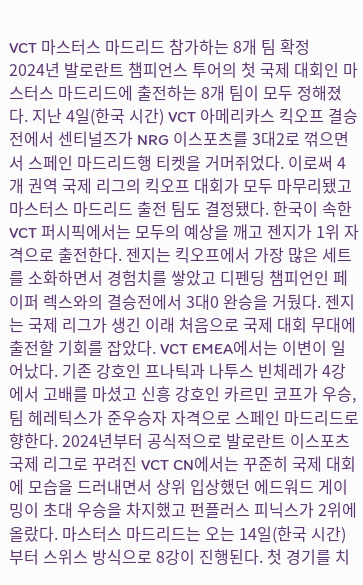VCT 마스터스 마드리드 참가하는 8개 팀 확정
2024년 발로란트 챔피언스 투어의 첫 국제 대회인 마스터스 마드리드에 출전하는 8개 팀이 모두 정해졌다. 지난 4일(한국 시간) VCT 아메리카스 킥오프 결승전에서 센티널즈가 NRG 이스포츠를 3대2로 꺾으면서 스페인 마드리드행 티켓을 거머쥐었다. 이로써 4개 권역 국제 리그의 킥오프 대회가 모두 마무리됐고 마스터스 마드리드 출전 팀도 결정됐다. 한국이 속한 VCT 퍼시픽에서는 모두의 예상을 깨고 젠지가 1위 자격으로 출전한다. 젠지는 킥오프에서 가장 많은 세트를 소화하면서 경험치를 쌓았고 디펜딩 챔피언인 페이퍼 렉스와의 결승전에서 3대0 완승을 거뒀다. 젠지는 국제 리그가 생긴 이래 처음으로 국제 대회 무대에 출전할 기회를 잡았다. VCT EMEA에서는 이변이 일어났다. 기존 강호인 프나틱과 나투스 빈체레가 4강에서 고배를 마셨고 신흥 강호인 카르민 코프가 우승, 팀 헤레틱스가 준우승자 자격으로 스페인 마드리드로 향한다. 2024년부터 공식적으로 발로란트 이스포츠 국제 리그로 꾸려진 VCT CN에서는 꾸준히 국제 대회에 모습을 드러내면서 상위 입상했던 에드워드 게이밍이 초대 우승을 차지했고 펀플러스 피닉스가 2위에 올랐다. 마스터스 마드리드는 오는 14일(한국 시간)부터 스위스 방식으로 8강이 진행된다. 첫 경기를 치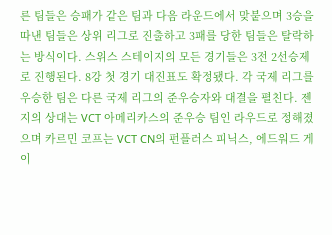른 팀들은 승패가 같은 팀과 다음 라운드에서 맞붙으며 3승을 따낸 팀들은 상위 리그로 진출하고 3패를 당한 팀들은 탈락하는 방식이다. 스위스 스테이지의 모든 경기들은 3전 2선승제로 진행된다. 8강 첫 경기 대진표도 확정됐다. 각 국제 리그를 우승한 팀은 다른 국제 리그의 준우승자와 대결을 펼친다. 젠지의 상대는 VCT 아메리카스의 준우승 팀인 라우드로 정해졌으며 카르민 코프는 VCT CN의 펀플러스 피닉스, 에드워드 게이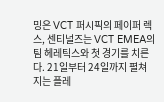밍은 VCT 퍼시픽의 페이퍼 렉스, 센티널즈는 VCT EMEA의 팀 헤레틱스와 첫 경기를 치른다. 21일부터 24일까지 펼쳐지는 플레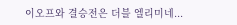이오프와 결승전은 더블 엘리미네...